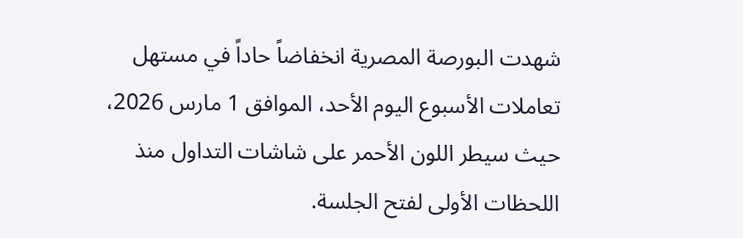شهدت البورصة المصرية انخفاضاً حاداً في مستهل تعاملات الأسبوع اليوم الأحد، الموافق 1 مارس 2026، حيث سيطر اللون الأحمر على شاشات التداول منذ اللحظات الأولى لفتح الجلسة.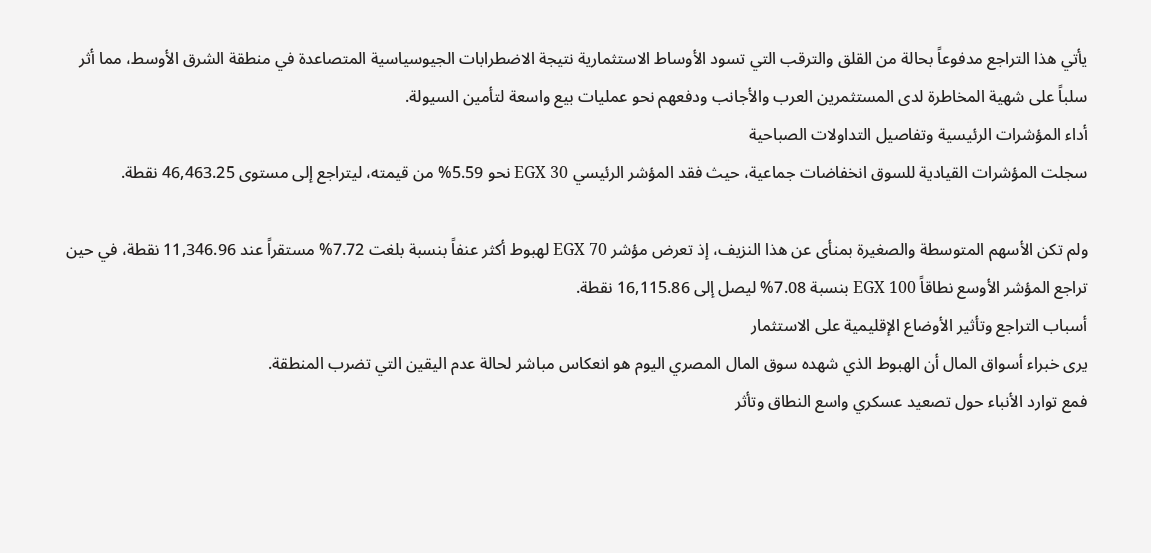يأتي هذا التراجع مدفوعاً بحالة من القلق والترقب التي تسود الأوساط الاستثمارية نتيجة الاضطرابات الجيوسياسية المتصاعدة في منطقة الشرق الأوسط، مما أثر سلباً على شهية المخاطرة لدى المستثمرين العرب والأجانب ودفعهم نحو عمليات بيع واسعة لتأمين السيولة.
أداء المؤشرات الرئيسية وتفاصيل التداولات الصباحية
سجلت المؤشرات القيادية للسوق انخفاضات جماعية، حيث فقد المؤشر الرئيسي EGX 30 نحو 5.59% من قيمته، ليتراجع إلى مستوى 46,463.25 نقطة.

ولم تكن الأسهم المتوسطة والصغيرة بمنأى عن هذا النزيف، إذ تعرض مؤشر EGX 70 لهبوط أكثر عنفاً بنسبة بلغت 7.72% مستقراً عند 11,346.96 نقطة، في حين تراجع المؤشر الأوسع نطاقاً EGX 100 بنسبة 7.08% ليصل إلى 16,115.86 نقطة.
أسباب التراجع وتأثير الأوضاع الإقليمية على الاستثمار
يرى خبراء أسواق المال أن الهبوط الذي شهده سوق المال المصري اليوم هو انعكاس مباشر لحالة عدم اليقين التي تضرب المنطقة.
فمع توارد الأنباء حول تصعيد عسكري واسع النطاق وتأثر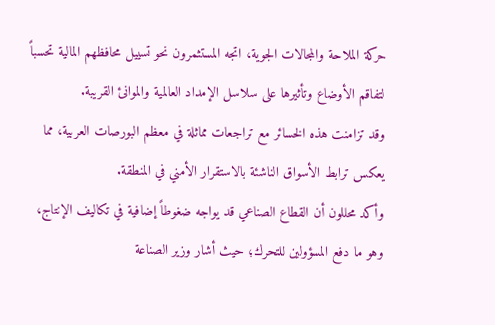حركة الملاحة والمجالات الجوية، اتجه المستثمرون نحو تسييل محافظهم المالية تحسباً لتفاقم الأوضاع وتأثيرها على سلاسل الإمداد العالمية والموانئ القريبة.
وقد تزامنت هذه الخسائر مع تراجعات مماثلة في معظم البورصات العربية، مما يعكس ترابط الأسواق الناشئة بالاستقرار الأمني في المنطقة.
وأكد محللون أن القطاع الصناعي قد يواجه ضغوطاً إضافية في تكاليف الإنتاج، وهو ما دفع المسؤولين للتحرك؛ حيث أشار وزير الصناعة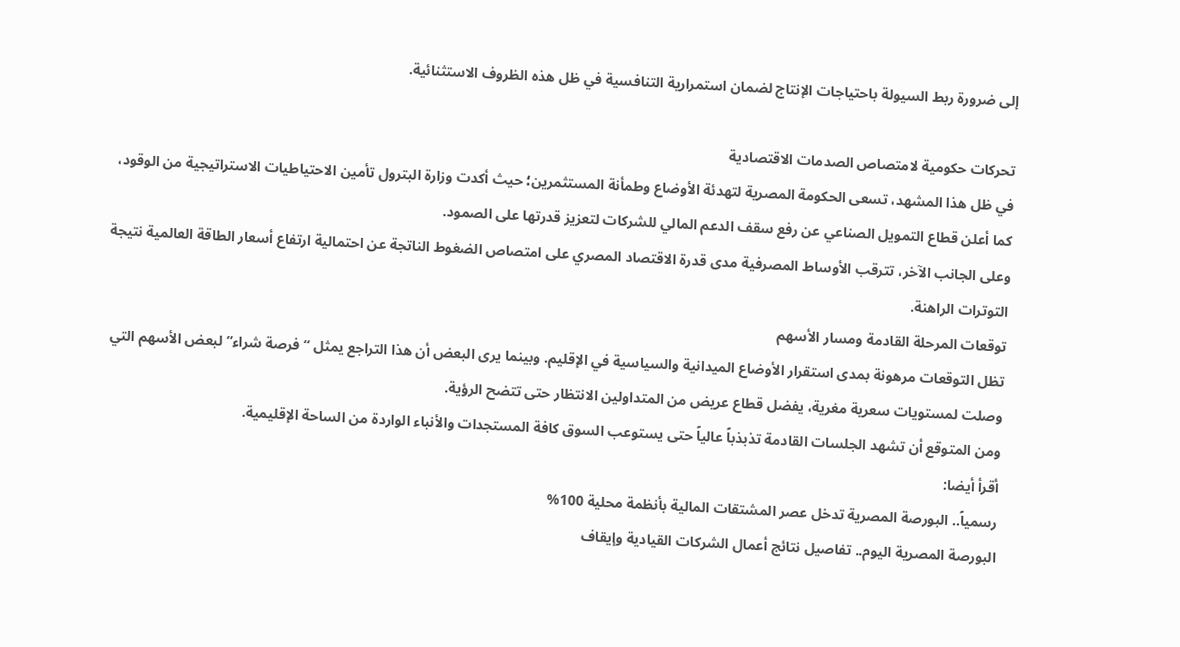إلى ضرورة ربط السيولة باحتياجات الإنتاج لضمان استمرارية التنافسية في ظل هذه الظروف الاستثنائية.

تحركات حكومية لامتصاص الصدمات الاقتصادية
في ظل هذا المشهد، تسعى الحكومة المصرية لتهدئة الأوضاع وطمأنة المستثمرين؛ حيث أكدت وزارة البترول تأمين الاحتياطيات الاستراتيجية من الوقود، كما أعلن قطاع التمويل الصناعي عن رفع سقف الدعم المالي للشركات لتعزيز قدرتها على الصمود.
وعلى الجانب الآخر، تترقب الأوساط المصرفية مدى قدرة الاقتصاد المصري على امتصاص الضغوط الناتجة عن احتمالية ارتفاع أسعار الطاقة العالمية نتيجة التوترات الراهنة.
توقعات المرحلة القادمة ومسار الأسهم
تظل التوقعات مرهونة بمدى استقرار الأوضاع الميدانية والسياسية في الإقليم. وبينما يرى البعض أن هذا التراجع يمثل “فرصة شراء” لبعض الأسهم التي وصلت لمستويات سعرية مغرية، يفضل قطاع عريض من المتداولين الانتظار حتى تتضح الرؤية.
ومن المتوقع أن تشهد الجلسات القادمة تذبذباً عالياً حتى يستوعب السوق كافة المستجدات والأنباء الواردة من الساحة الإقليمية.
أقرأ أيضا:
رسمياً.. البورصة المصرية تدخل عصر المشتقات المالية بأنظمة محلية 100%
البورصة المصرية اليوم.. تفاصيل نتائج أعمال الشركات القيادية وإيقاف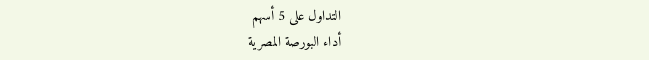التداول على 5 أسهم
أداء البورصة المصرية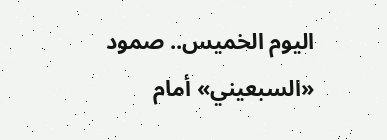اليوم الخميس.. صمود «السبعيني» أمام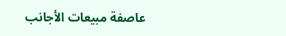عاصفة مبيعات الأجانب